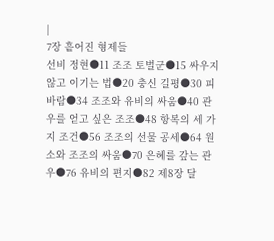|
7장 흩어진 형제들
선비 정현●11 조조 토벌군●15 싸우지 않고 이기는 법●20 충신 길평●30 피바람●34 조조와 유비의 싸움●40 관우를 얻고 싶은 조조●48 항복의 세 가지 조건●56 조조의 선물 공세●64 원소와 조조의 싸움●70 은혜를 갚는 관우●76 유비의 편지●82 제8장 달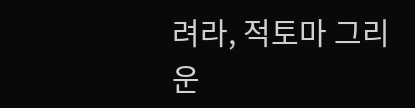려라, 적토마 그리운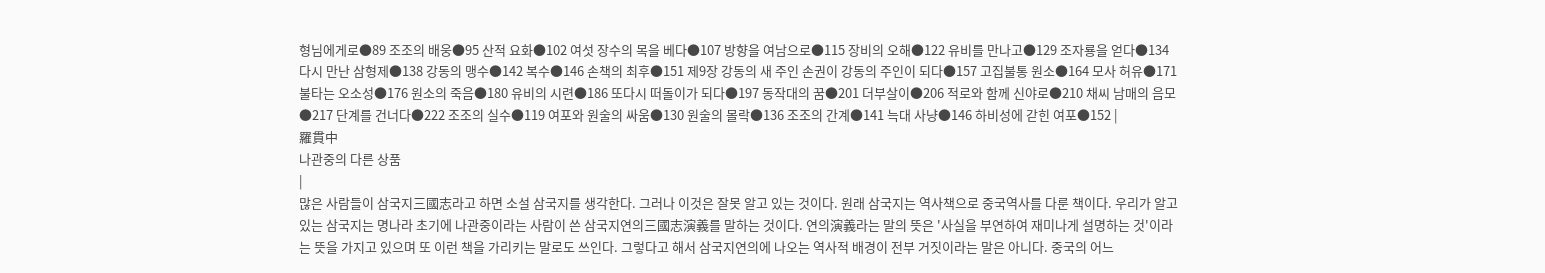형님에게로●89 조조의 배웅●95 산적 요화●102 여섯 장수의 목을 베다●107 방향을 여남으로●115 장비의 오해●122 유비를 만나고●129 조자룡을 얻다●134 다시 만난 삼형제●138 강동의 맹수●142 복수●146 손책의 최후●151 제9장 강동의 새 주인 손권이 강동의 주인이 되다●157 고집불통 원소●164 모사 허유●171 불타는 오소성●176 원소의 죽음●180 유비의 시련●186 또다시 떠돌이가 되다●197 동작대의 꿈●201 더부살이●206 적로와 함께 신야로●210 채씨 남매의 음모●217 단계를 건너다●222 조조의 실수●119 여포와 원술의 싸움●130 원술의 몰락●136 조조의 간계●141 늑대 사냥●146 하비성에 갇힌 여포●152 |
羅貫中
나관중의 다른 상품
|
많은 사람들이 삼국지三國志라고 하면 소설 삼국지를 생각한다. 그러나 이것은 잘못 알고 있는 것이다. 원래 삼국지는 역사책으로 중국역사를 다룬 책이다. 우리가 알고 있는 삼국지는 명나라 초기에 나관중이라는 사람이 쓴 삼국지연의三國志演義를 말하는 것이다. 연의演義라는 말의 뜻은 '사실을 부연하여 재미나게 설명하는 것'이라는 뜻을 가지고 있으며 또 이런 책을 가리키는 말로도 쓰인다. 그렇다고 해서 삼국지연의에 나오는 역사적 배경이 전부 거짓이라는 말은 아니다. 중국의 어느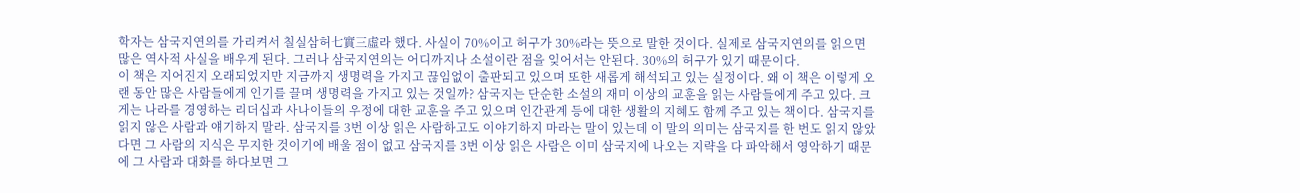학자는 삼국지연의를 가리켜서 칠실삼허七實三虛라 했다. 사실이 70%이고 허구가 30%라는 뜻으로 말한 것이다. 실제로 삼국지연의를 읽으면 많은 역사적 사실을 배우게 된다. 그러나 삼국지연의는 어디까지나 소설이란 점을 잊어서는 안된다. 30%의 허구가 있기 때문이다.
이 책은 지어진지 오래되었지만 지금까지 생명력을 가지고 끊임없이 출판되고 있으며 또한 새롭게 해석되고 있는 실정이다. 왜 이 책은 이렇게 오랜 동안 많은 사람들에게 인기를 끌며 생명력을 가지고 있는 것일까? 삼국지는 단순한 소설의 재미 이상의 교훈을 읽는 사람들에게 주고 있다. 크게는 나라를 경영하는 리더십과 사나이들의 우정에 대한 교훈을 주고 있으며 인간관계 등에 대한 생활의 지혜도 함께 주고 있는 책이다. 삼국지를 읽지 않은 사람과 얘기하지 말라. 삼국지를 3번 이상 읽은 사람하고도 이야기하지 마라는 말이 있는데 이 말의 의미는 삼국지를 한 번도 읽지 않았다면 그 사람의 지식은 무지한 것이기에 배울 점이 없고 삼국지를 3번 이상 읽은 사람은 이미 삼국지에 나오는 지략을 다 파악해서 영악하기 때문에 그 사람과 대화를 하다보면 그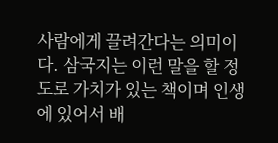사람에게 끌려간다는 의미이다. 삼국지는 이런 말을 할 정도로 가치가 있는 책이며 인생에 있어서 배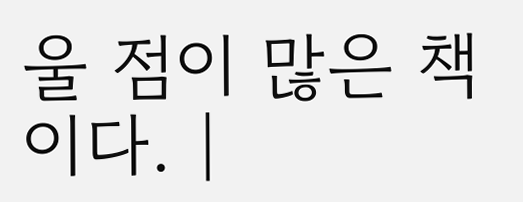울 점이 많은 책이다. |